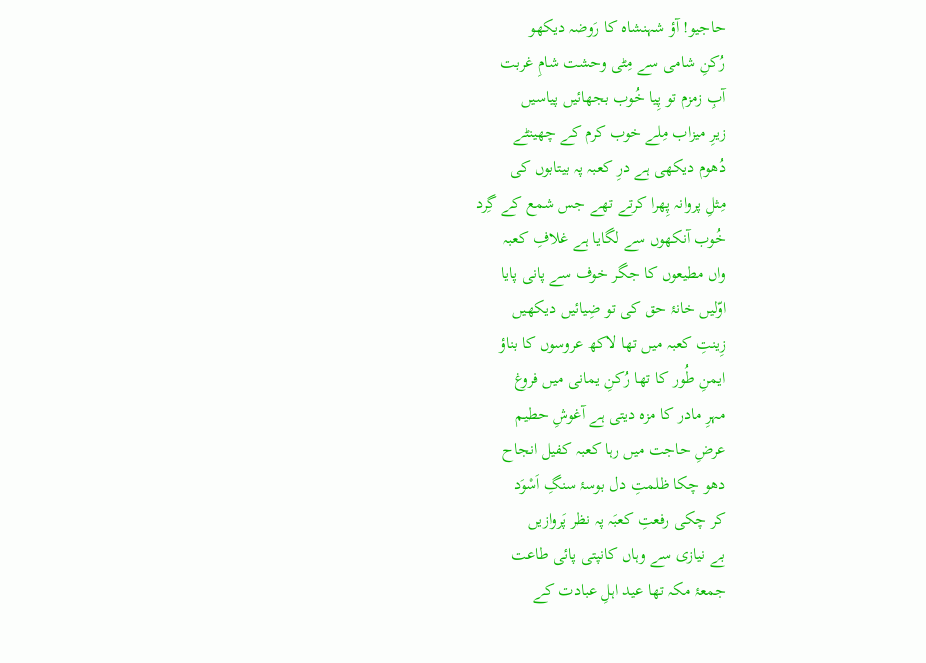حاجیو! آؤ شہنشاہ کا رَوضہ دیکھو
رُکنِ شامی سے مِٹی وحشت شامِ غربت
آبِ زمزم تو پِیا خُوب بجھائیں پیاسیں
زیرِ میزاب مِلے خوب کرم کے چھینٹے
دُھوم دیکھی ہے درِ کعبہ پہ بیتابوں کی
مِثلِ پروانہ پِھرا کرتے تھے جس شمع کے گِرد
خُوب آنکھوں سے لگایا ہے غلافِ کعبہ
واں مطیعوں کا جگر خوف سے پانی پایا
اوّلیں خانۂ حق کی تو ضِیائیں دیکھیں
زِینتِ کعبہ میں تھا لاکھ عروسوں کا بناؤ
ایمنِ طُور کا تھا رُکنِ یمانی میں فروغ
مہرِ مادر کا مزہ دیتی ہے آغوشِ حطیم
عرضِ حاجت میں رہا کعبہ کفیل انجاح
دھو چکا ظلمتِ دل بوسۂ سنگِ اَسْوَد
کر چکی رفعتِ کعبَہ پہ نظر پَروازیں
بے نیازی سے وہاں کانپتی پائی طاعت
جمعۂ مکہ تھا عید اہلِ عبادت کے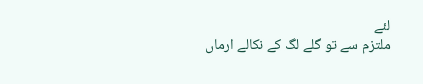لئے
ملتزم سے تو گلے لگ کے نکالے ارماں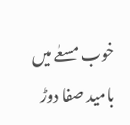خوب مسعٰے میں بامید صفا دوڑ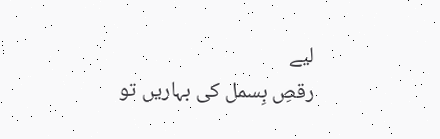لیے
رقصِ بِسمل کی بہاریں تو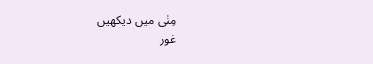مِنٰی میں دیکھیں
غور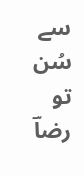سے سُن تو رضاؔ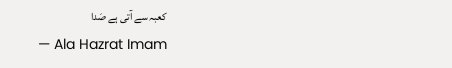کعبہ سے آتی ہے صَدا
— Ala Hazrat Imam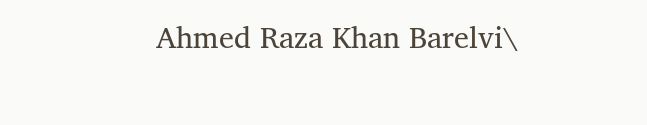Ahmed Raza Khan Barelvi\